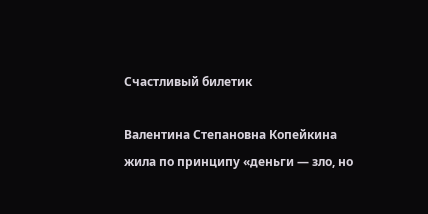Счастливый билетик

Валентина Степановна Копейкина жила по принципу «деньги — зло, но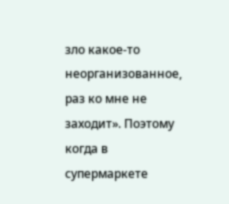зло какое-то неорганизованное, раз ко мне не заходит». Поэтому когда в супермаркете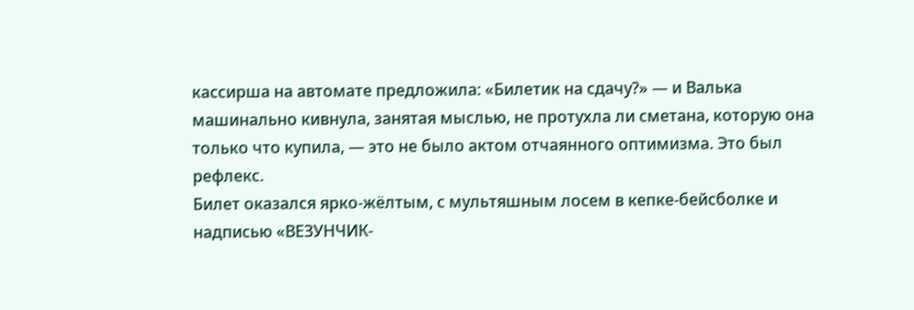кассирша на автомате предложила: «Билетик на сдачу?» — и Валька машинально кивнула, занятая мыслью, не протухла ли сметана, которую она только что купила, — это не было актом отчаянного оптимизма. Это был рефлекс.
Билет оказался ярко-жёлтым, с мультяшным лосем в кепке-бейсболке и надписью «ВЕЗУНЧИК-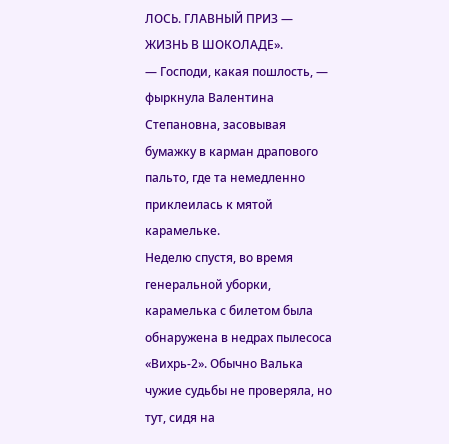ЛОСЬ. ГЛАВНЫЙ ПРИЗ — ЖИЗНЬ В ШОКОЛАДЕ».
— Господи, какая пошлость, — фыркнула Валентина Степановна, засовывая бумажку в карман драпового пальто, где та немедленно приклеилась к мятой карамельке.
Неделю спустя, во время генеральной уборки, карамелька с билетом была обнаружена в недрах пылесоса «Вихрь-2». Обычно Валька чужие судьбы не проверяла, но тут, сидя на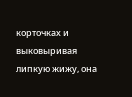корточках и выковыривая липкую жижу, она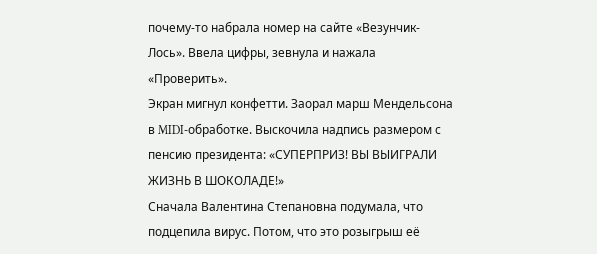почему-то набрала номер на сайте «Везунчик-Лось». Ввела цифры, зевнула и нажала «Проверить».
Экран мигнул конфетти. Заорал марш Мендельсона в MIDI-обработке. Выскочила надпись размером с пенсию президента: «СУПЕРПРИЗ! ВЫ ВЫИГРАЛИ ЖИЗНЬ В ШОКОЛАДЕ!»
Сначала Валентина Степановна подумала, что подцепила вирус. Потом, что это розыгрыш её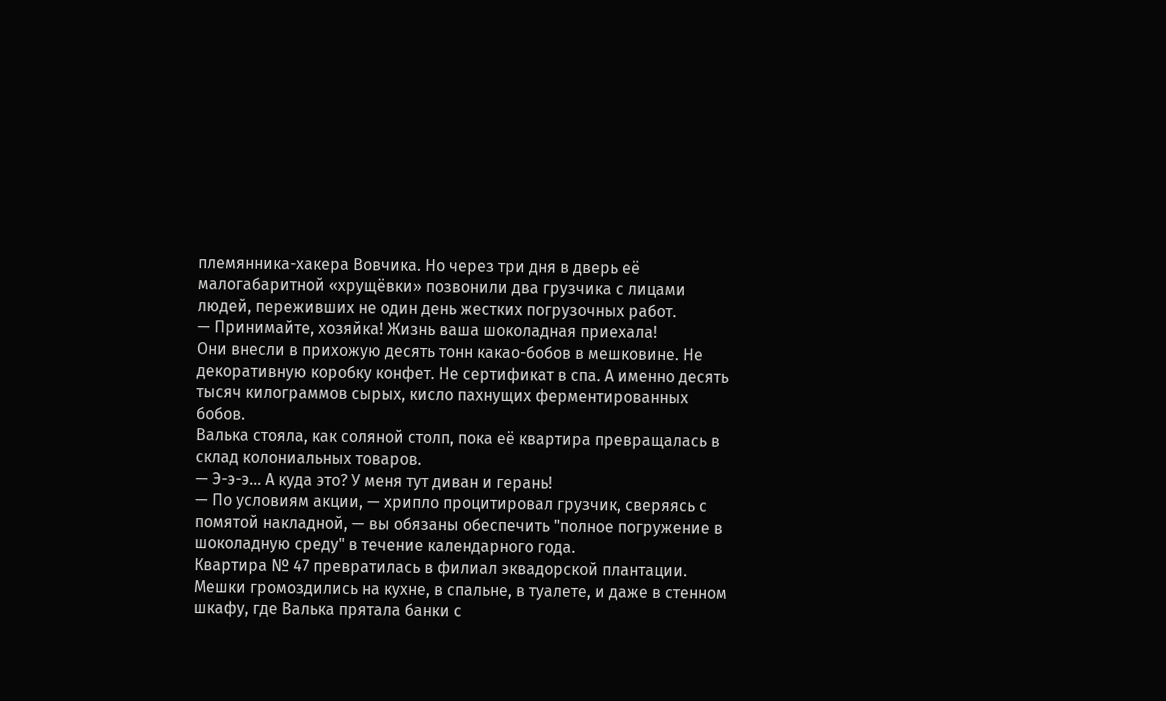племянника-хакера Вовчика. Но через три дня в дверь её малогабаритной «хрущёвки» позвонили два грузчика с лицами людей, переживших не один день жестких погрузочных работ.
— Принимайте, хозяйка! Жизнь ваша шоколадная приехала!
Они внесли в прихожую десять тонн какао-бобов в мешковине. Не декоративную коробку конфет. Не сертификат в спа. А именно десять тысяч килограммов сырых, кисло пахнущих ферментированных бобов.
Валька стояла, как соляной столп, пока её квартира превращалась в склад колониальных товаров.
— Э-э-э... А куда это? У меня тут диван и герань!
— По условиям акции, — хрипло процитировал грузчик, сверяясь с помятой накладной, — вы обязаны обеспечить "полное погружение в шоколадную среду" в течение календарного года.
Квартира № 47 превратилась в филиал эквадорской плантации. Мешки громоздились на кухне, в спальне, в туалете, и даже в стенном шкафу, где Валька прятала банки с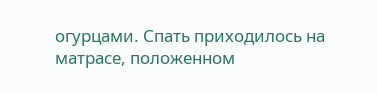огурцами. Спать приходилось на матрасе, положенном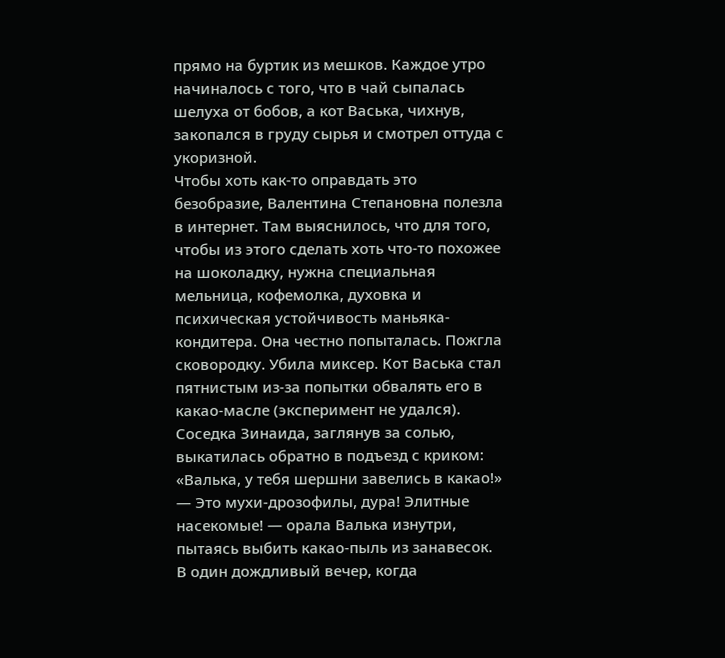прямо на буртик из мешков. Каждое утро начиналось с того, что в чай сыпалась шелуха от бобов, а кот Васька, чихнув, закопался в груду сырья и смотрел оттуда с укоризной.
Чтобы хоть как-то оправдать это безобразие, Валентина Степановна полезла в интернет. Там выяснилось, что для того, чтобы из этого сделать хоть что-то похожее на шоколадку, нужна специальная мельница, кофемолка, духовка и психическая устойчивость маньяка-кондитера. Она честно попыталась. Пожгла сковородку. Убила миксер. Кот Васька стал пятнистым из-за попытки обвалять его в какао-масле (эксперимент не удался).
Соседка Зинаида, заглянув за солью, выкатилась обратно в подъезд с криком: «Валька, у тебя шершни завелись в какао!»
— Это мухи-дрозофилы, дура! Элитные насекомые! — орала Валька изнутри, пытаясь выбить какао-пыль из занавесок.
В один дождливый вечер, когда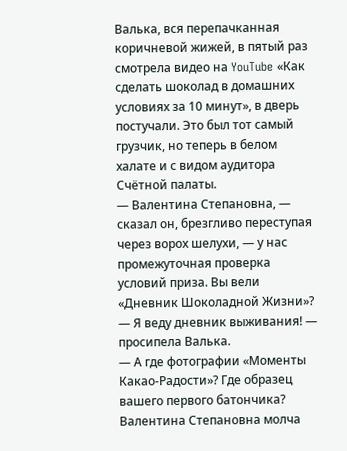Валька, вся перепачканная коричневой жижей, в пятый раз смотрела видео на YouTube «Как сделать шоколад в домашних условиях за 10 минут», в дверь постучали. Это был тот самый грузчик, но теперь в белом халате и с видом аудитора Счётной палаты.
— Валентина Степановна, — сказал он, брезгливо переступая через ворох шелухи, — у нас промежуточная проверка условий приза. Вы вели «Дневник Шоколадной Жизни»?
— Я веду дневник выживания! — просипела Валька.
— А где фотографии «Моменты Какао-Радости»? Где образец вашего первого батончика?
Валентина Степановна молча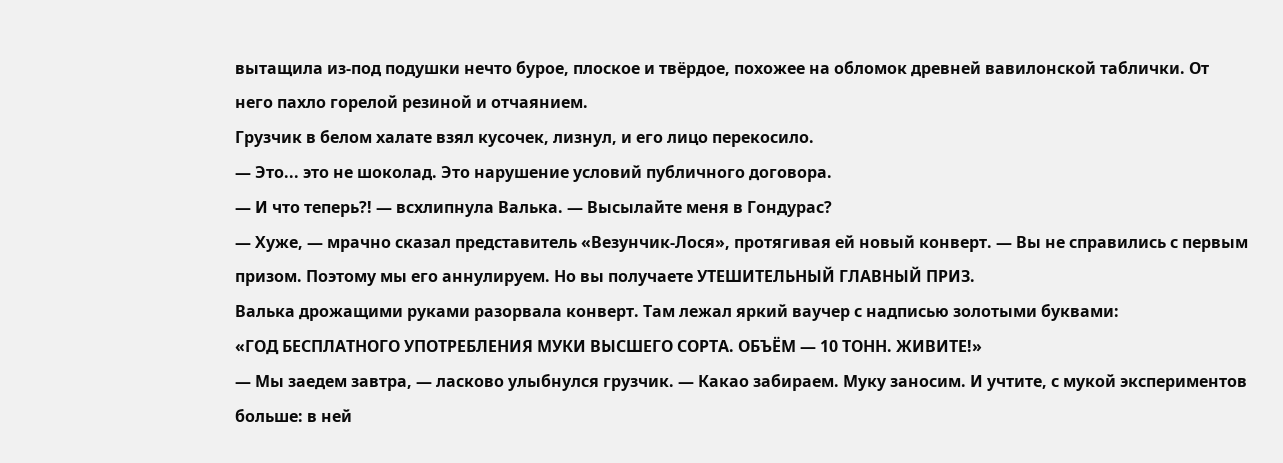вытащила из-под подушки нечто бурое, плоское и твёрдое, похожее на обломок древней вавилонской таблички. От него пахло горелой резиной и отчаянием.
Грузчик в белом халате взял кусочек, лизнул, и его лицо перекосило.
— Это... это не шоколад. Это нарушение условий публичного договора.
— И что теперь?! — всхлипнула Валька. — Высылайте меня в Гондурас?
— Хуже, — мрачно сказал представитель «Везунчик-Лося», протягивая ей новый конверт. — Вы не справились с первым призом. Поэтому мы его аннулируем. Но вы получаете УТЕШИТЕЛЬНЫЙ ГЛАВНЫЙ ПРИЗ.
Валька дрожащими руками разорвала конверт. Там лежал яркий ваучер с надписью золотыми буквами:
«ГОД БЕСПЛАТНОГО УПОТРЕБЛЕНИЯ МУКИ ВЫСШЕГО СОРТА. ОБЪЁМ — 10 ТОНН. ЖИВИТЕ!»
— Мы заедем завтра, — ласково улыбнулся грузчик. — Какао забираем. Муку заносим. И учтите, с мукой экспериментов больше: в ней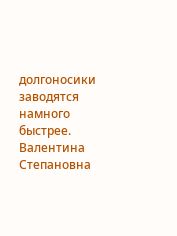долгоносики заводятся намного быстрее.
Валентина Степановна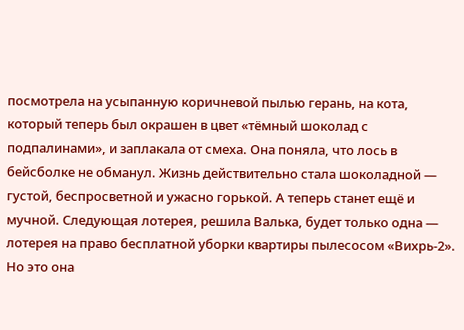посмотрела на усыпанную коричневой пылью герань, на кота, который теперь был окрашен в цвет «тёмный шоколад с подпалинами», и заплакала от смеха. Она поняла, что лось в бейсболке не обманул. Жизнь действительно стала шоколадной — густой, беспросветной и ужасно горькой. А теперь станет ещё и мучной. Следующая лотерея, решила Валька, будет только одна — лотерея на право бесплатной уборки квартиры пылесосом «Вихрь-2». Но это она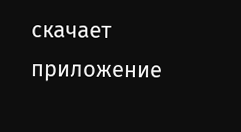скачает приложение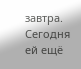завтра. Сегодня ей ещё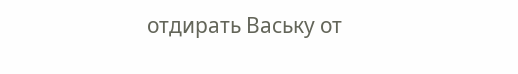отдирать Ваську от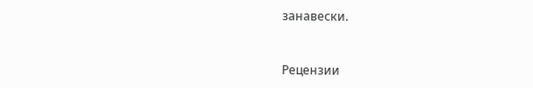занавески.


Рецензии